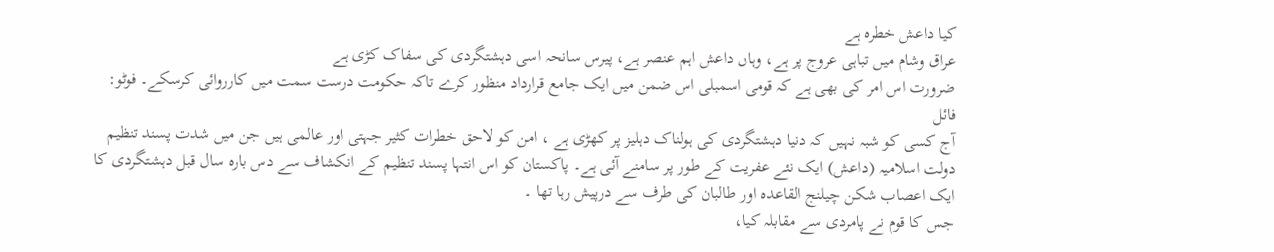کیا داعش خطرہ ہے
عراق وشام میں تباہی عروج پر ہے، وہاں داعش اہم عنصر ہے، پیرس سانحہ اسی دہشتگردی کی سفاک کڑی ہے
ضرورت اس امر کی بھی ہے کہ قومی اسمبلی اس ضمن میں ایک جامع قرارداد منظور کرے تاکہ حکومت درست سمت میں کارروائی کرسکے۔ فوٹو: فائل
آج کسی کو شبہ نہیں کہ دنیا دہشتگردی کی ہولناک دہلیز پر کھڑی ہے ، امن کو لاحق خطرات کثیر جہتی اور عالمی ہیں جن میں شدت پسند تنظیم دولت اسلامیہ (داعش) ایک نئے عفریت کے طور پر سامنے آئی ہے۔ پاکستان کو اس انتہا پسند تنظیم کے انکشاف سے دس بارہ سال قبل دہشتگردی کا ایک اعصاب شکن چیلنج القاعدہ اور طالبان کی طرف سے درپیش رہا تھا ۔
جس کا قوم نے پامردی سے مقابلہ کیا،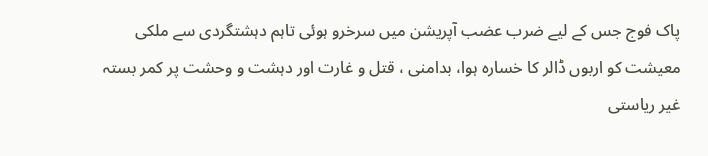پاک فوج جس کے لیے ضرب عضب آپریشن میں سرخرو ہوئی تاہم دہشتگردی سے ملکی معیشت کو اربوں ڈالر کا خسارہ ہوا، بدامنی ، قتل و غارت اور دہشت و وحشت پر کمر بستہ غیر ریاستی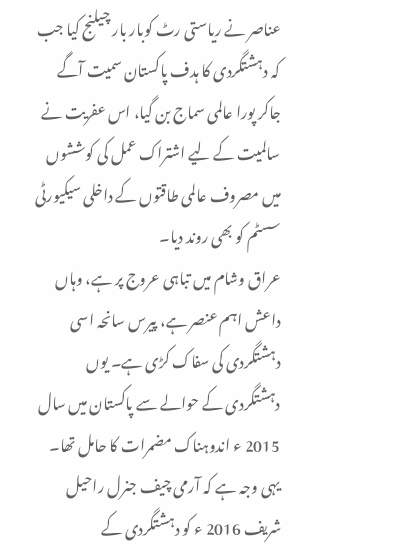عناصر نے ریاستی رٹ کوبار بار چیلنج کیا جب کہ دہشتگردی کا ہدف پاکستان سمیت آگے جاکر پورا عالمی سماج بن گیا، اس عفریت نے سالمیت کے لیے اشتراک عمل کی کوششوں میں مصروف عالمی طاقتوں کے داخلی سیکیورٹی سسٹم کو بھی روند دیا۔
عراق وشام میں تباہی عروج پر ہے، وہاں داعش اہم عنصر ہے، پیرس سانحہ اسی دہشتگردی کی سفاک کڑی ہے۔ یوں دہشتگردی کے حوالے سے پاکستان میں سال 2015 ء اندوہناک مضمرات کا حامل تھا۔ یہی وجہ ہے کہ آرمی چیف جنرل راحیل شریف 2016 ء کو دہشتگردی کے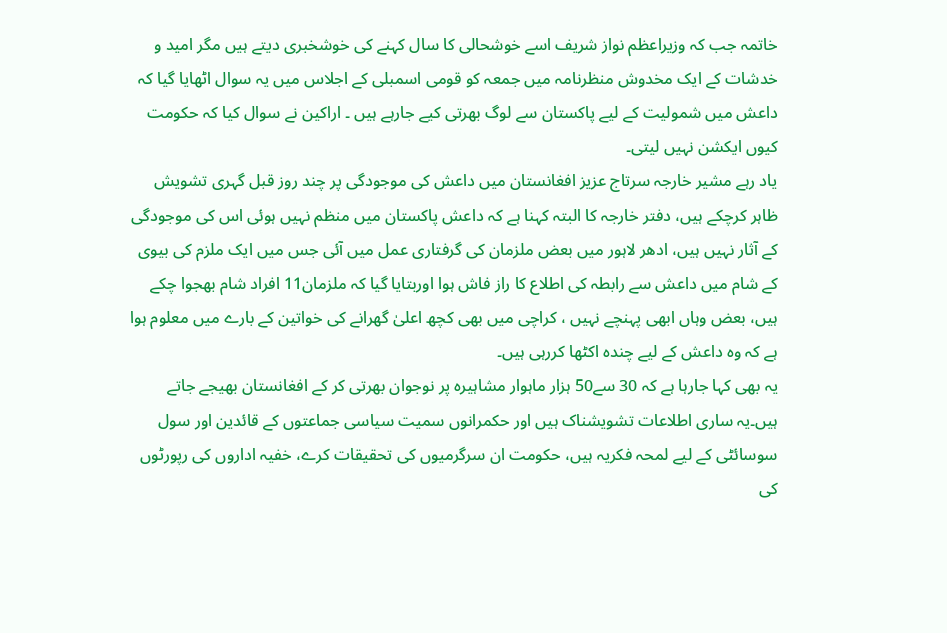خاتمہ جب کہ وزیراعظم نواز شریف اسے خوشحالی کا سال کہنے کی خوشخبری دیتے ہیں مگر امید و خدشات کے ایک مخدوش منظرنامہ میں جمعہ کو قومی اسمبلی کے اجلاس میں یہ سوال اٹھایا گیا کہ داعش میں شمولیت کے لیے پاکستان سے لوگ بھرتی کیے جارہے ہیں ۔ اراکین نے سوال کیا کہ حکومت کیوں ایکشن نہیں لیتی۔
یاد رہے مشیر خارجہ سرتاج عزیز افغانستان میں داعش کی موجودگی پر چند روز قبل گہری تشویش ظاہر کرچکے ہیں، دفتر خارجہ کا البتہ کہنا ہے کہ داعش پاکستان میں منظم نہیں ہوئی اس کی موجودگی کے آثار نہیں ہیں، ادھر لاہور میں بعض ملزمان کی گرفتاری عمل میں آئی جس میں ایک ملزم کی بیوی کے شام میں داعش سے رابطہ کی اطلاع کا راز فاش ہوا اوربتایا گیا کہ ملزمان11 افراد شام بھجوا چکے ہیں، بعض وہاں ابھی پہنچے نہیں ، کراچی میں بھی کچھ اعلیٰ گھرانے کی خواتین کے بارے میں معلوم ہوا ہے کہ وہ داعش کے لیے چندہ اکٹھا کررہی ہیں۔
یہ بھی کہا جارہا ہے کہ 30 سے50 ہزار ماہوار مشاہیرہ پر نوجوان بھرتی کر کے افغانستان بھیجے جاتے ہیں۔یہ ساری اطلاعات تشویشناک ہیں اور حکمرانوں سمیت سیاسی جماعتوں کے قائدین اور سول سوسائٹی کے لیے لمحہ فکریہ ہیں، حکومت ان سرگرمیوں کی تحقیقات کرے، خفیہ اداروں کی رپورٹوں کی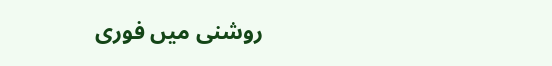روشنی میں فوری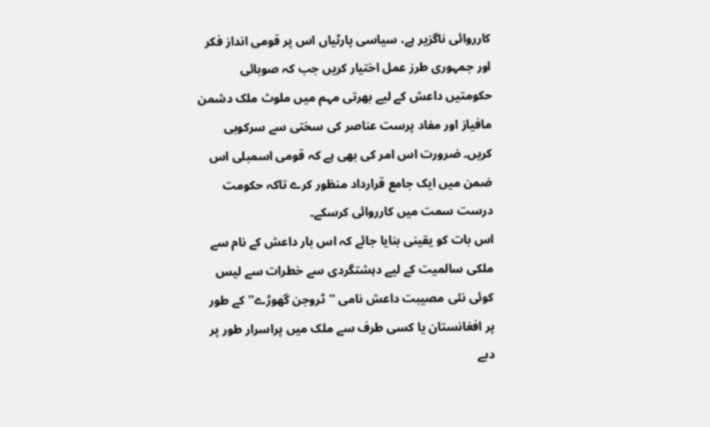کارروائی ناگزیر ہے، سیاسی پارٹیاں اس پر قومی انداز فکر اور جمہوری طرز عمل اختیار کریں جب کہ صوبائی حکومتیں داعش کے لیے بھرتی مہم میں ملوث ملک دشمن مافیاز اور مفاد پرست عناصر کی سختی سے سرکوبی کریں۔ ضرورت اس امر کی بھی ہے کہ قومی اسمبلی اس ضمن میں ایک جامع قرارداد منظور کرے تاکہ حکومت درست سمت میں کارروائی کرسکے۔
اس بات کو یقینی بنایا جائے کہ اس بار داعش کے نام سے ملکی سالمیت کے لیے دہشتگردی سے خطرات سے لیس کوئی نئی مصیبت داعش نامی ''ٹروجن گھوڑے''کے طور پر افغانستان یا کسی طرف سے ملک میں پراسرار طور پر دبے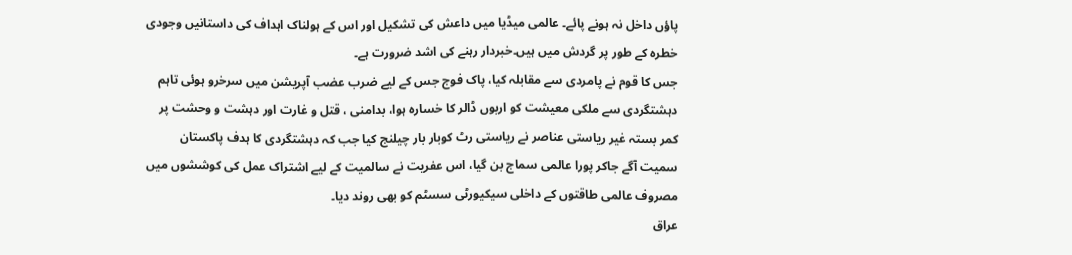پاؤں داخل نہ ہونے پائے۔ عالمی میڈیا میں داعش کی تشکیل اور اس کے ہولناک اہداف کی داستانیں وجودی خطرہ کے طور پر گردش میں ہیں۔خبردار رہنے کی اشد ضرورت ہے۔
جس کا قوم نے پامردی سے مقابلہ کیا، پاک فوج جس کے لیے ضرب عضب آپریشن میں سرخرو ہوئی تاہم دہشتگردی سے ملکی معیشت کو اربوں ڈالر کا خسارہ ہوا، بدامنی ، قتل و غارت اور دہشت و وحشت پر کمر بستہ غیر ریاستی عناصر نے ریاستی رٹ کوبار بار چیلنج کیا جب کہ دہشتگردی کا ہدف پاکستان سمیت آگے جاکر پورا عالمی سماج بن گیا، اس عفریت نے سالمیت کے لیے اشتراک عمل کی کوششوں میں مصروف عالمی طاقتوں کے داخلی سیکیورٹی سسٹم کو بھی روند دیا۔
عراق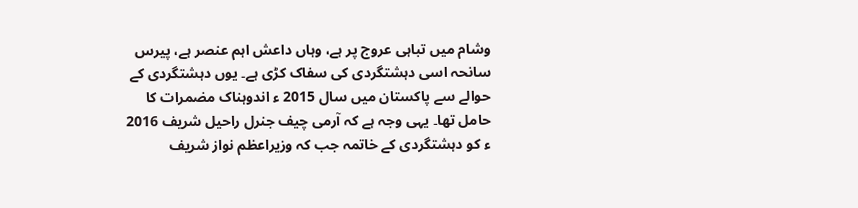وشام میں تباہی عروج پر ہے، وہاں داعش اہم عنصر ہے، پیرس سانحہ اسی دہشتگردی کی سفاک کڑی ہے۔ یوں دہشتگردی کے حوالے سے پاکستان میں سال 2015 ء اندوہناک مضمرات کا حامل تھا۔ یہی وجہ ہے کہ آرمی چیف جنرل راحیل شریف 2016 ء کو دہشتگردی کے خاتمہ جب کہ وزیراعظم نواز شریف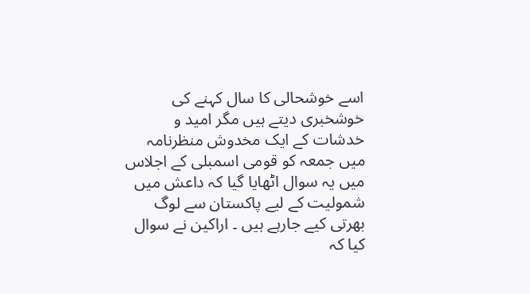اسے خوشحالی کا سال کہنے کی خوشخبری دیتے ہیں مگر امید و خدشات کے ایک مخدوش منظرنامہ میں جمعہ کو قومی اسمبلی کے اجلاس میں یہ سوال اٹھایا گیا کہ داعش میں شمولیت کے لیے پاکستان سے لوگ بھرتی کیے جارہے ہیں ۔ اراکین نے سوال کیا کہ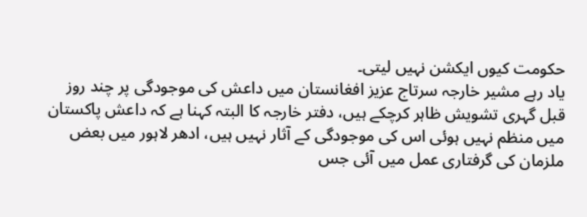حکومت کیوں ایکشن نہیں لیتی۔
یاد رہے مشیر خارجہ سرتاج عزیز افغانستان میں داعش کی موجودگی پر چند روز قبل گہری تشویش ظاہر کرچکے ہیں، دفتر خارجہ کا البتہ کہنا ہے کہ داعش پاکستان میں منظم نہیں ہوئی اس کی موجودگی کے آثار نہیں ہیں، ادھر لاہور میں بعض ملزمان کی گرفتاری عمل میں آئی جس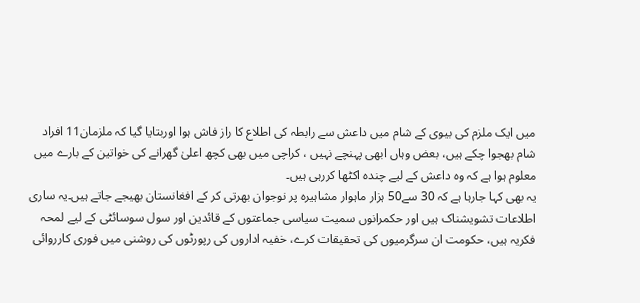میں ایک ملزم کی بیوی کے شام میں داعش سے رابطہ کی اطلاع کا راز فاش ہوا اوربتایا گیا کہ ملزمان11 افراد شام بھجوا چکے ہیں، بعض وہاں ابھی پہنچے نہیں ، کراچی میں بھی کچھ اعلیٰ گھرانے کی خواتین کے بارے میں معلوم ہوا ہے کہ وہ داعش کے لیے چندہ اکٹھا کررہی ہیں۔
یہ بھی کہا جارہا ہے کہ 30 سے50 ہزار ماہوار مشاہیرہ پر نوجوان بھرتی کر کے افغانستان بھیجے جاتے ہیں۔یہ ساری اطلاعات تشویشناک ہیں اور حکمرانوں سمیت سیاسی جماعتوں کے قائدین اور سول سوسائٹی کے لیے لمحہ فکریہ ہیں، حکومت ان سرگرمیوں کی تحقیقات کرے، خفیہ اداروں کی رپورٹوں کی روشنی میں فوری کارروائی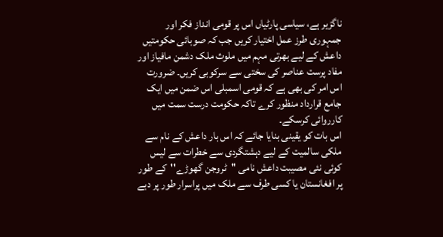ناگزیر ہے، سیاسی پارٹیاں اس پر قومی انداز فکر اور جمہوری طرز عمل اختیار کریں جب کہ صوبائی حکومتیں داعش کے لیے بھرتی مہم میں ملوث ملک دشمن مافیاز اور مفاد پرست عناصر کی سختی سے سرکوبی کریں۔ ضرورت اس امر کی بھی ہے کہ قومی اسمبلی اس ضمن میں ایک جامع قرارداد منظور کرے تاکہ حکومت درست سمت میں کارروائی کرسکے۔
اس بات کو یقینی بنایا جائے کہ اس بار داعش کے نام سے ملکی سالمیت کے لیے دہشتگردی سے خطرات سے لیس کوئی نئی مصیبت داعش نامی ''ٹروجن گھوڑے''کے طور پر افغانستان یا کسی طرف سے ملک میں پراسرار طور پر دبے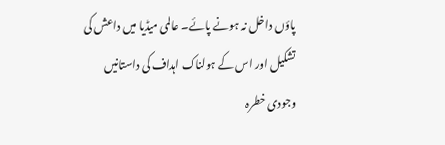پاؤں داخل نہ ہونے پائے۔ عالمی میڈیا میں داعش کی تشکیل اور اس کے ہولناک اہداف کی داستانیں وجودی خطرہ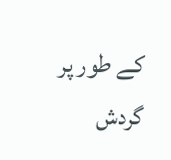کے طور پر گردش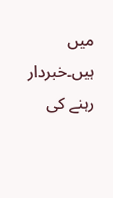میں ہیں۔خبردار رہنے کی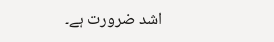اشد ضرورت ہے۔